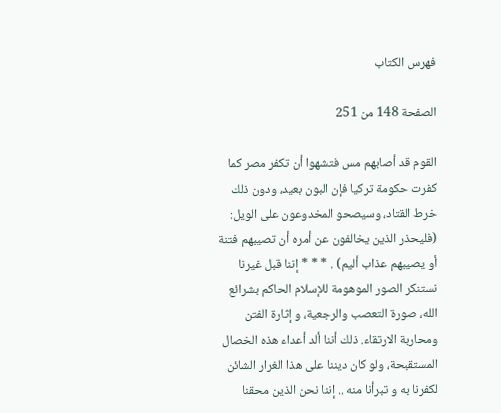فهرس الكتاب

الصفحة 148 من 251

القوم قد أصابهم مس فتشهوا أن تكفر مصر كما كفرت حكومة تركيا فإن البون بعيد، ودون ذلك خرط القتاد، وسيصحو المخدوعون على الويل: (فليحذر الذين يخالفون عن أمره أن تصيبهم فتنة أو يصيبهم عذاب أليم) . * * * إننا قبل غيرنا نستنكر الصور الموهومة للإسلام الحاكم بشرائع الله، صورة التعصب والرجعية، و إثارة الفتن ومحاربة الارتقاء. ذلك أننا ألد أعداء هذه الخصال المستقبحة، ولو كان ديننا على هذا الغرار الشائن لكفرنا به و تبرأنا منه .. إننا نحن الذين محقنا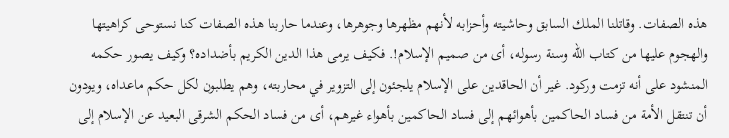هذه الصفات. وقاتلنا الملك السابق وحاشيته وأحزابه لأنهم مظهرها وجوهرها، وعندما حاربنا هذه الصفات كنا نستوحى كراهيتها والهجوم عليها من كتاب الله وسنة رسوله، أى من صميم الإسلام!. فكيف يرمى هذا الدين الكريم بأضداده؟ وكيف يصور حكمه المنشود على أنه تزمت وركود. غير أن الحاقدين على الإسلام يلجئون إلى التزوير في محاربته، وهم يطلبون لكل حكم ماعداه، ويودون أن تنتقل الأمة من فساد الحاكمين بأهوائهم إلى فساد الحاكمين بأهواء غيرهم، أى من فساد الحكم الشرقى البعيد عن الإسلام إلى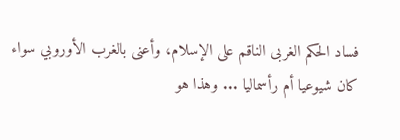فساد الحكم الغربى الناقم على الإسلام، وأعنى بالغرب الأوروبي سواء كان شيوعيا أم رأسماليا ... وهذا هو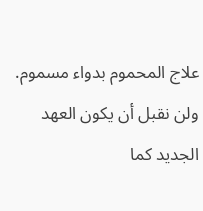علاج المحموم بدواء مسموم. ولن نقبل أن يكون العهد الجديد كما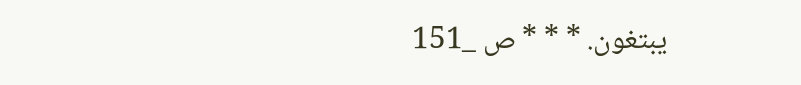يبتغون. * * * ص _151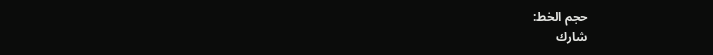حجم الخط:
شارك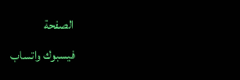الصفحة
فيسبوك واتساب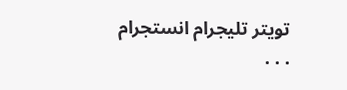تويتر تليجرام انستجرام
. . .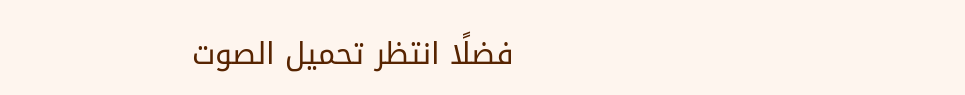فضلًا انتظر تحميل الصوت